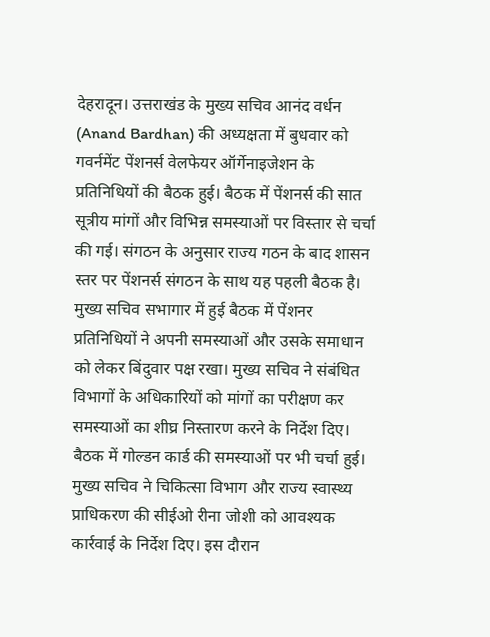देहरादून। उत्तराखंड के मुख्य सचिव आनंद वर्धन (Anand Bardhan) की अध्यक्षता में बुधवार को गवर्नमेंट पेंशनर्स वेलफेयर ऑर्गेनाइजेशन के प्रतिनिधियों की बैठक हुई। बैठक में पेंशनर्स की सात सूत्रीय मांगों और विभिन्न समस्याओं पर विस्तार से चर्चा की गई। संगठन के अनुसार राज्य गठन के बाद शासन स्तर पर पेंशनर्स संगठन के साथ यह पहली बैठक है।
मुख्य सचिव सभागार में हुई बैठक में पेंशनर प्रतिनिधियों ने अपनी समस्याओं और उसके समाधान को लेकर बिंदुवार पक्ष रखा। मुख्य सचिव ने संबंधित विभागों के अधिकारियों को मांगों का परीक्षण कर समस्याओं का शीघ्र निस्तारण करने के निर्देश दिए।
बैठक में गोल्डन कार्ड की समस्याओं पर भी चर्चा हुई। मुख्य सचिव ने चिकित्सा विभाग और राज्य स्वास्थ्य प्राधिकरण की सीईओ रीना जोशी को आवश्यक कार्रवाई के निर्देश दिए। इस दौरान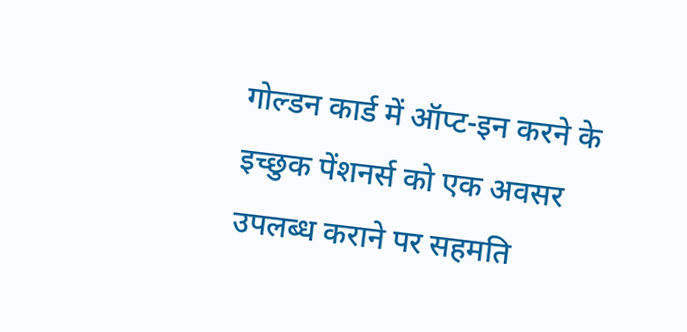गोल्डन कार्ड में ऑप्ट-इन करने के इच्छुक पेंशनर्स को एक अवसर उपलब्ध कराने पर सहमति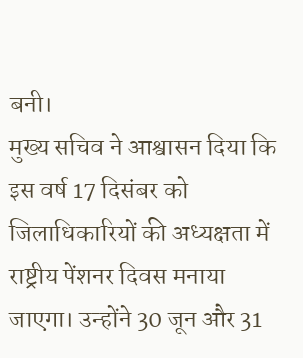बनी।
मुख्य सचिव ने आश्वासन दिया कि इस वर्ष 17 दिसंबर को जिलाधिकारियों की अध्यक्षता में राष्ट्रीय पेंशनर दिवस मनाया जाएगा। उन्होंने 30 जून और 31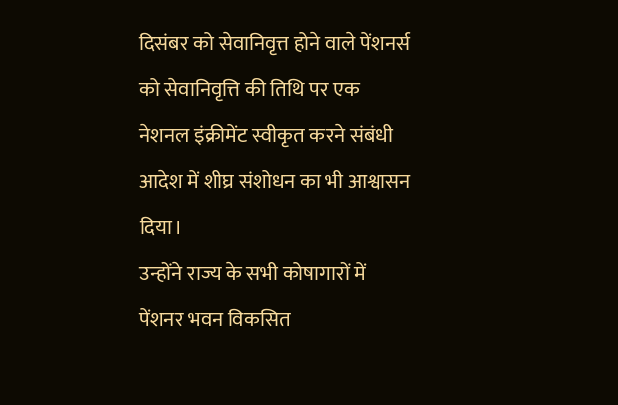दिसंबर को सेवानिवृत्त होने वाले पेंशनर्स को सेवानिवृत्ति की तिथि पर एक नेशनल इंक्रीमेंट स्वीकृत करने संबंधी आदेश में शीघ्र संशोधन का भी आश्वासन दिया।
उन्होंने राज्य के सभी कोषागारों में पेंशनर भवन विकसित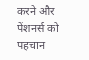करने और पेंशनर्स को पहचान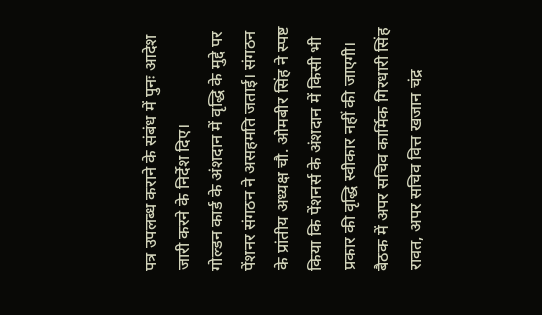पत्र उपलब्ध कराने के संबंध में पुनः आदेश जारी करने के निर्देश दिए।
गोल्डन कार्ड के अंशदान में वृद्धि के मुद्दे पर पेंशनर संगठन ने असहमति जताई। संगठन के प्रांतीय अध्यक्ष चौ. ओमबीर सिंह ने स्पष्ट किया कि पेंशनर्स के अंशदान में किसी भी प्रकार की वृद्धि स्वीकार नहीं की जाएगी।
बैठक में अपर सचिव कार्मिक गिरधारी सिंह रावत, अपर सचिव वित्त खजान चंद्र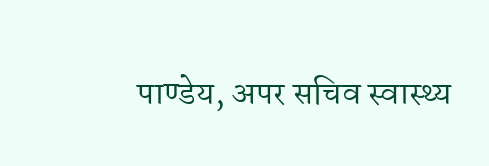पाण्डेय, अपर सचिव स्वास्थ्य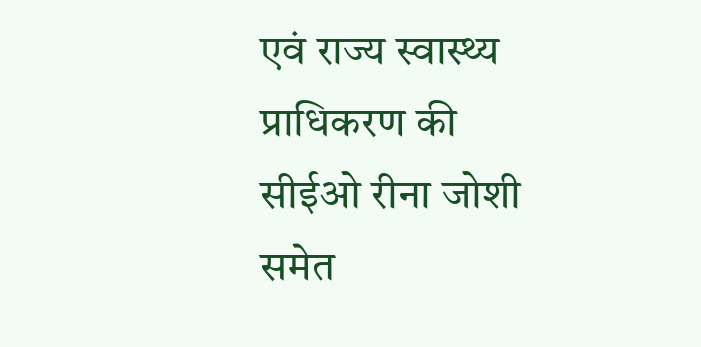एवं राज्य स्वास्थ्य प्राधिकरण की सीईओ रीना जोशी समेत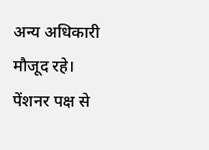अन्य अधिकारी मौजूद रहे। पेंशनर पक्ष से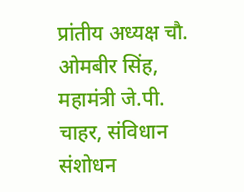प्रांतीय अध्यक्ष चौ. ओमबीर सिंह, महामंत्री जे.पी. चाहर, संविधान संशोधन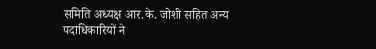समिति अध्यक्ष आर.के. जोशी सहित अन्य पदाधिकारियों ने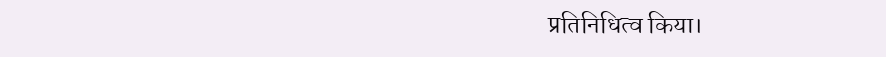प्रतिनिधित्व किया।